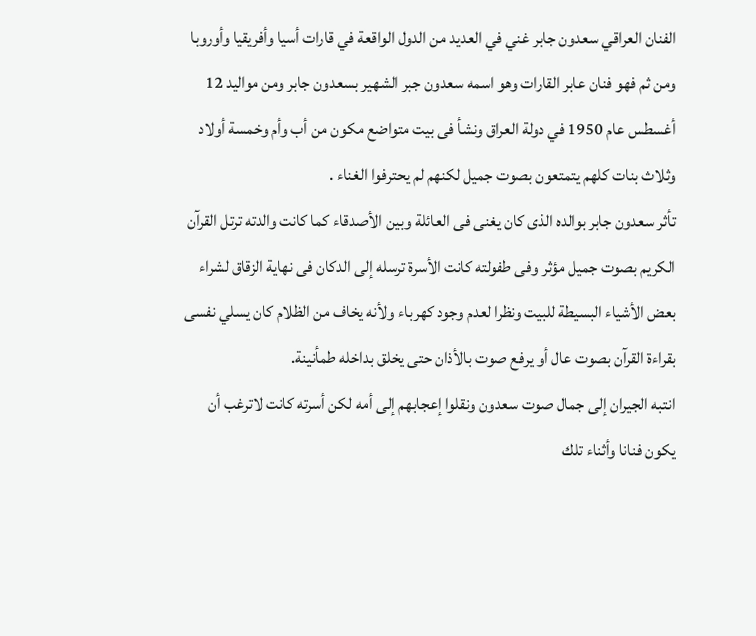الفنان العراقي سعدون جابر غني في العديد من الدول الواقعة في قارات أسيا وأفريقيا وأوروبا ومن ثم فهو فنان عابر القارات وهو اسمه سعدون جبر الشهير بسعدون جابر ومن مواليد 12 أغسطس عام 1950 في دولة العراق ونشأ فى بيت متواضع مكون من أب وأم وخمسة أولاد وثلاث بنات كلهم يتمتعون بصوت جميل لكنهم لم يحترفوا الغناء .
تأثر سعدون جابر بوالده الذى كان يغنى فى العائلة وبين الأصدقاء كما كانت والدته ترتل القرآن الكريم بصوت جميل مؤثر وفى طفولته كانت الأسرة ترسله إلى الدكان فى نهاية الزقاق لشراء بعض الأشياء البسيطة للبيت ونظرا لعدم وجود كهرباء ولأنه يخاف من الظلام كان يسلي نفسى بقراءة القرآن بصوت عال أو يرفع صوت بالأذان حتى يخلق بداخله طمأنينة.
انتبه الجيران إلى جمال صوت سعدون ونقلوا إعجابهم إلى أمه لكن أسرته كانت لاترغب أن يكون فنانا وأثناء تلك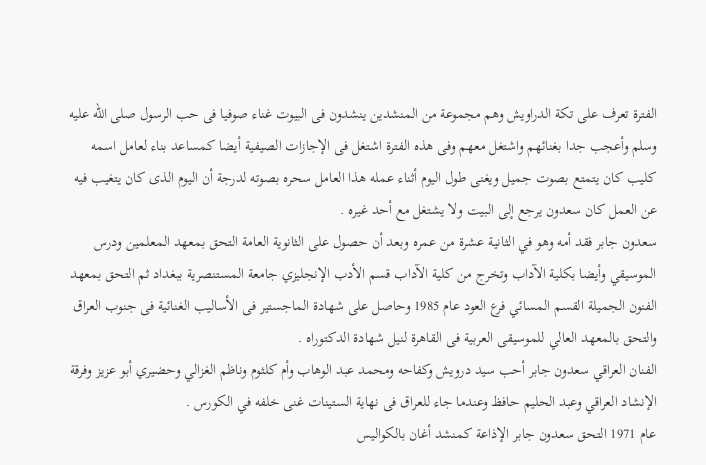الفترة تعرف على تكة الدراويش وهم مجموعة من المنشدين ينشدون فى البيوت غناء صوفيا فى حب الرسول صلى الله عليه وسلم وأعجب جدا بغنائهم واشتغل معهم وفى هذه الفترة اشتغل فى الإجازات الصيفية أيضا كمساعد بناء لعامل اسمه كليب كان يتمتع بصوت جميل ويغنى طول اليوم أثناء عمله هذا العامل سحره بصوته لدرجة أن اليوم الذى كان يتغيب فيه عن العمل كان سعدون يرجع إلى البيت ولا يشتغل مع أحد غيره .
سعدون جابر فقد أمه وهو في الثانية عشرة من عمره وبعد أن حصول على الثانوية العامة التحق بمعهد المعلمين ودرس الموسيقي وأيضا بكلية الآداب وتخرج من كلية الآداب قسم الأدب الإنجليزي جامعة المستنصرية ببغداد ثم التحق بمعهد الفنون الجميلة القسم المسائي فرع العود عام 1985 وحاصل على شهادة الماجستیر فی الأساليب الغنائية فی جنوب العراق والتحق بالمعهد العالي للموسیقی العربیة فی القاهرة لنیل شهادة الدکتوراه .
الفنان العراقي سعدون جابر أحب سيد درويش وكفاحه ومحمد عبد الوهاب وأم كلثوم وناظم الغزالي وحضيري أبو عزيز وفرقة الإنشاد العراقي وعبد الحليم حافظ وعندما جاء للعراق فى نهاية الستينات غنى خلفه في الكورس .
عام 1971 التحق سعدون جابر الإذاعة كمنشد أغان بالكواليس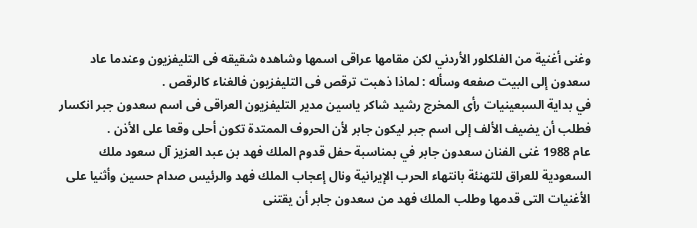وغنى أغنية من الفلكلور الأردني لكن مقامها عراقى اسمها وشاهده شقيقه فى التليفزيون وعندما عاد سعدون إلى البيت صفعه وسأله : لماذا ذهبت ترقص فى التليفزيون فالغناء كالرقص .
في بداية السبعينيات رأى المخرج رشيد شاكر ياسين مدير التليفزيون العراقى فى اسم سعدون جبر انكسار فطلب أن يضيف الألف إلى اسم جبر ليكون جابر لأن الحروف الممتدة تكون أحلى وقعا على الأذن .
عام 1988 غنى الفنان سعدون جابر في بمناسبة حفل قدوم الملك فهد بن عبد العزيز آل سعود ملك السعودية للعراق للتهنئة بانتهاء الحرب الإيرانية ونال إعجاب الملك فهد والرئيس صدام حسين وأثنيا على الأغنيات التى قدمها وطلب الملك فهد من سعدون جابر أن يقتنى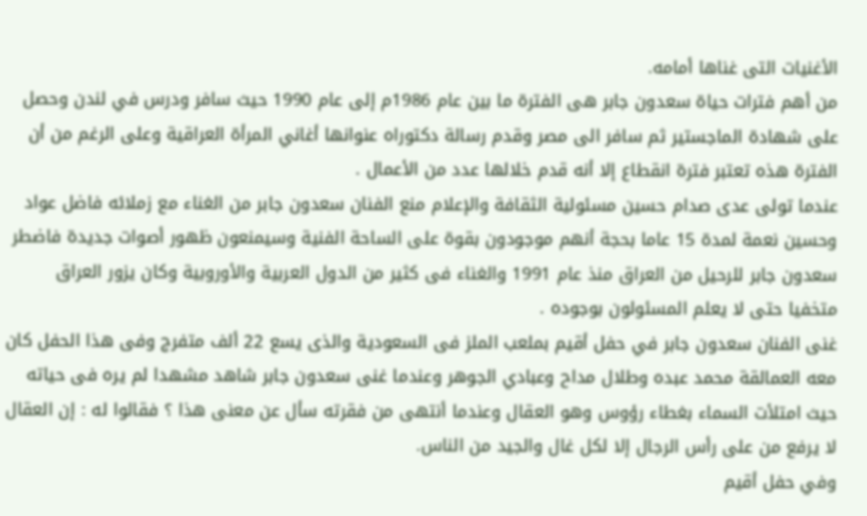الأغنيات التى غناها أمامه.
من أهم فترات حياة سعدون جابر هى الفترة ما بين عام 1986م إلى عام 1990 حيث سافر ودرس في لندن وحصل على شهادة الماجستير ثم سافر الى مصر وقدم رسالة دكتوراه عنوانها أغاني المرأة العراقية وعلى الرغم من أن الفترة هذه تعتبر فترة انقطاع إلا أنه قدم خلالها عدد من الأعمال .
عندما تولى عدى صدام حسين مسئولية الثقافة والإعلام منع الفنان سعدون جابر من الغناء مع زملائه فاضل عواد وحسين نعمة لمدة 15 عاما بحجة أنهم موجودون بقوة على الساحة الفنية وسيمنعون ظهور أصوات جديدة فاضطر سعدون جابر للرحيل من العراق منذ عام 1991 والغناء فى كثير من الدول العربية والأوروبية وكان يزور العراق متخفيا حتى لا يعلم المسئولون بوجوده .
غنى الفنان سعدون جابر في حفل أقيم بملعب الملز فى السعودية والذى يسع 22 ألف متفرج وفى هذا الحفل كان معه العمالقة محمد عبده وطلال مداح وعبادي الجوهر وعندما غنى سعدون جابر شاهد مشهدا لم يره فى حياته حيث امتلأت السماء بغطاء رؤوس وهو العقال وعندما أنتهى من فقرته سأل عن معنى هذا ؟ فقالوا له : إن العقال لا يرفع من على رأس الرجال إلا لكل غال والجيد من الناس.
وفي حفل أقيم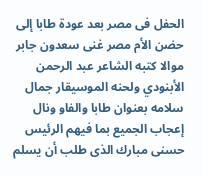الحفل فى مصر بعد عودة طابا إلى حضن الأم مصر غنى سعدون جابر موالا كتبه الشاعر عبد الرحمن الأبنودي ولحنه الموسيقار جمال سلامه بعنوان طابا والفاو ونال إعجاب الجميع بما فيهم الرئيس حسنى مبارك الذى طلب أن يسلم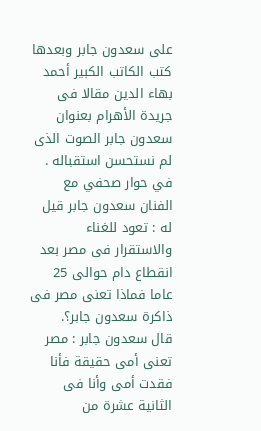على سعدون جابر وبعدها كتب الكاتب الكبير أحمد بهاء الدين مقالا فى جريدة الأهرام بعنوان سعدون جابر الصوت الذى لم نستحسن استقباله .
في حوار صحفي مع الفنان سعدون جابر قيل له : تعود للغناء والاستقرار فى مصر بعد انقطاع دام حوالى 25 عاما فماذا تعنى مصر فى ذاكرة سعدون جابر؟.
قال سعدون جابر : مصر تعنى أمى حقيقة فأنا فقدت أمى وأنا فى الثانية عشرة من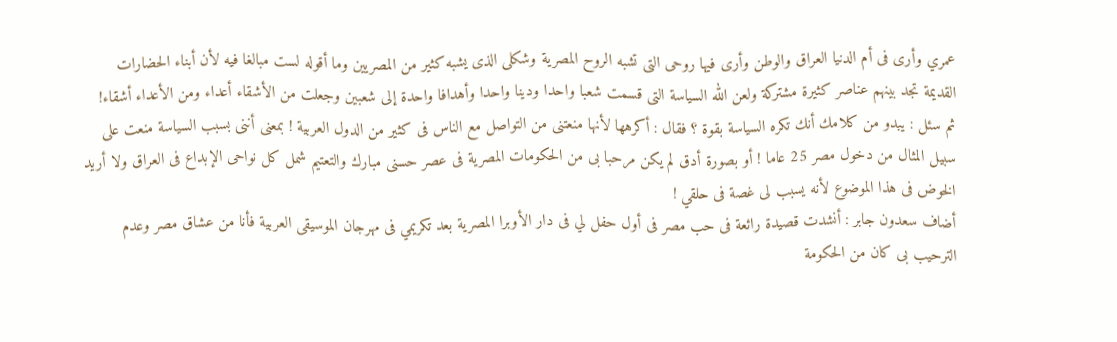عمري وأرى فى أم الدنيا العراق والوطن وأرى فيها روحى التى تشبه الروح المصرية وشكلى الذى يشبه كثير من المصريين وما أقوله لست مبالغا فيه لأن أبناء الحضارات القديمة تجد بينهم عناصر كثيرة مشتركة ولعن الله السياسة التى قسمت شعبا واحدا ودينا واحدا وأهدافا واحدة إلى شعبين وجعلت من الأشقاء أعداء ومن الأعداء أشقاء!
ثم سئل : يبدو من كلامك أنك تكره السياسة بقوة ؟ فقال : أكرهها لأنها منعتنى من التواصل مع الناس فى كثير من الدول العربية ! بمعنى أننى بسبب السياسة منعت على سبيل المثال من دخول مصر 25 عاما ! أو بصورة أدق لم يكن مرحبا بى من الحكومات المصرية فى عصر حسنى مبارك والتعتيم شمل كل نواحى الإبداع فى العراق ولا أريد الخوض فى هذا الموضوع لأنه يسبب لى غصة فى حلقي !
أضاف سعدون جابر : أنشدت قصيدة رائعة فى حب مصر فى أول حفل لي فى دار الأوبرا المصرية بعد تكريمي فى مهرجان الموسيقى العربية فأنا من عشاق مصر وعدم الترحيب بى كان من الحكومة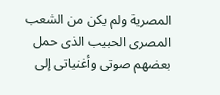المصرية ولم يكن من الشعب المصرى الحبيب الذى حمل بعضهم صوتى وأغنياتى إلى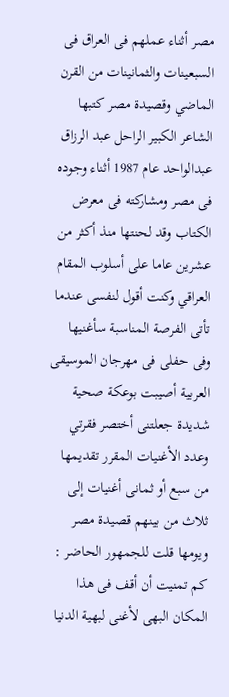مصر أثناء عملهم فى العراق فى السبعينات والثمانينات من القرن الماضي وقصيدة مصر كتبها الشاعر الكبير الراحل عبد الرزاق عبدالواحد عام 1987 أثناء وجوده فى مصر ومشاركته فى معرض الكتاب وقد لحنتها منذ أكثر من عشرين عاما على أسلوب المقام العراقي وكنت أقول لنفسى عندما تأتى الفرصة المناسبة سأغنيها وفى حفلى فى مهرجان الموسيقى العربية أصيبت بوعكة صحية شديدة جعلتنى أختصر فقرتي وعدد الأغنيات المقرر تقديمها من سبع أو ثمانى أغنيات إلى ثلاث من بينهم قصيدة مصر ويومها قلت للجمهور الحاضر : كم تمنيت أن أقف فى هذا المكان البهى لأغنى لبهية الدنيا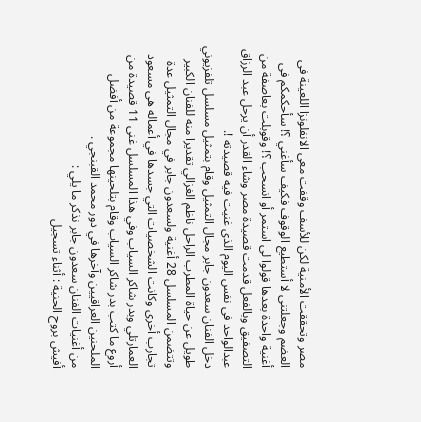مصر وتحققت الأمنية لكن للأسف وقفت معى الانفلونزا اللعينة فى العضم وجعلتنى لا أستطيع الوقوف فكيف سأغني ؟! سأحكمكم فى أغنية واحدة بعدها قولوا لى استمر أو انسحب ؟! وقوبلت بعاصفة من التصفيق وبالفعل قدمت قصيدة مصر وشاء القدر أن يرحل عبد الرزاق عبدالواحد فى نفس اليوم الذى غنيت فيه قصيدته !.
دخل الفنان سعدون جابر مجال التمثيل وقام بتمثيل مسلسل تلفزيوني طويل عن حياة المطرب الراحل ناظم الغزالي تقديرا منه للفنان الکبير وتتضمن المسلسل 28 أغنية ولسعدون جابر في مجال التمثيل عدة تجارب أخرى وكانت الشخصيات التي جسدها في أعماله هى مسعود العمارتلي وبدر شاكر السياب وفي هذا المسلسل غنى 11 قصيدة من أروع ما كتب بدر شاكر السياب وقام بتلحينها مجموعة من أفضل الملحنين العراقيين وآخرها في دور محمد القبنجي .
من أغنيات الفنان سعدون جابر نذكر ما يلي :
أفيش بروح الحنية : أثناء تسجيل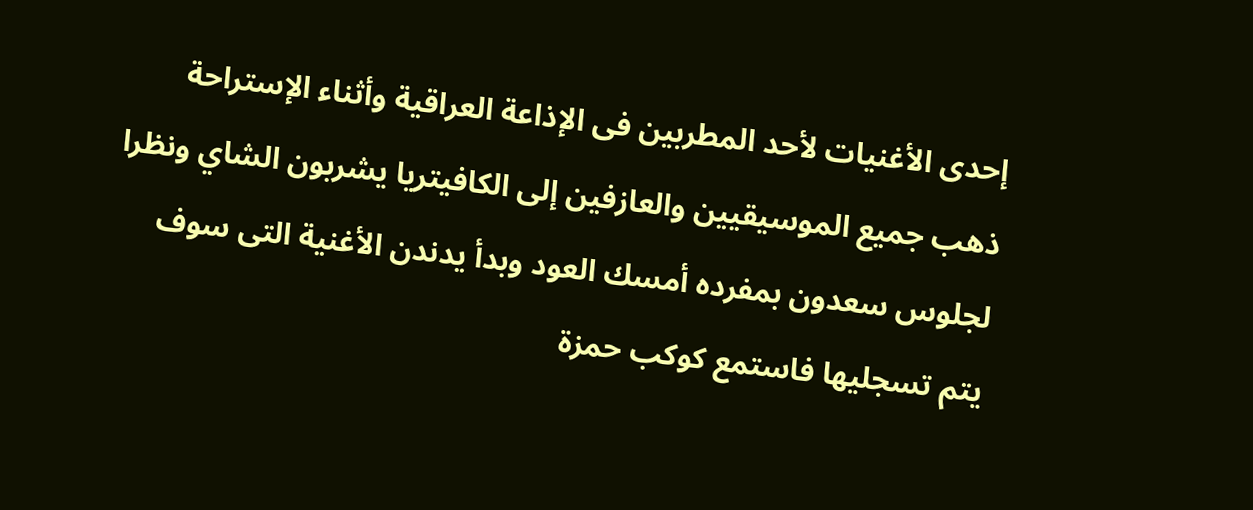إحدى الأغنيات لأحد المطربين فى الإذاعة العراقية وأثناء الإستراحة ذهب جميع الموسيقيين والعازفين إلى الكافيتريا يشربون الشاي ونظرا لجلوس سعدون بمفرده أمسك العود وبدأ يدندن الأغنية التى سوف يتم تسجليها فاستمع كوكب حمزة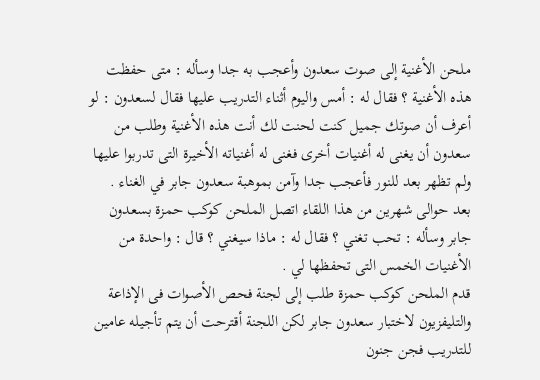ملحن الأغنية إلى صوت سعدون وأعجب به جدا وسأله : متى حفظت هذه الأغنية ؟ فقال له : أمس واليوم أثناء التدريب عليها فقال لسعدون : لو أعرف أن صوتك جميل كنت لحنت لك أنت هذه الأغنية وطلب من سعدون أن يغنى له أغنيات أخرى فغنى له أغنياته الأخيرة التى تدربوا عليها ولم تظهر بعد للنور فأعجب جدا وآمن بموهبة سعدون جابر في الغناء .
بعد حوالى شهرين من هذا اللقاء اتصل الملحن كوكب حمزة بسعدون جابر وسأله : تحب تغني ؟ فقال له : ماذا سيغني ؟ قال : واحدة من الأغنيات الخمس التى تحفظها لي .
قدم الملحن كوكب حمزة طلب إلى لجنة فحص الأصوات فى الإذاعة والتليفزيون لاختبار سعدون جابر لكن اللجنة أقترحت أن يتم تأجيله عامين للتدريب فجن جنون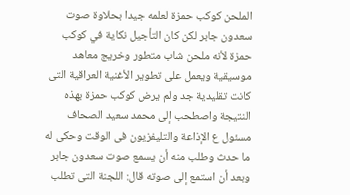الملحن كوكب حمزة لعلمه جيدا بحلاوة صوت سعدون جابر لكن كان التأجيل نكاية في كوكب حمزة لأنه ملحن شاب متطور وخريج معاهد موسيقية ويعمل على تطوير الأغنية العراقية التى كانت تقليدية جد ولم يرض كوكب حمزة بهذه النتيجة واصطحب إلى محمد سعيد الصحاف مسئول ع الإذاعة والتليفزيون فى الوقت وحكى له ما حدث وطلب منه أن يسمع صوت سعدون جابر وبعد أن استمع إلى صوته قال: اللجنة التى تطلب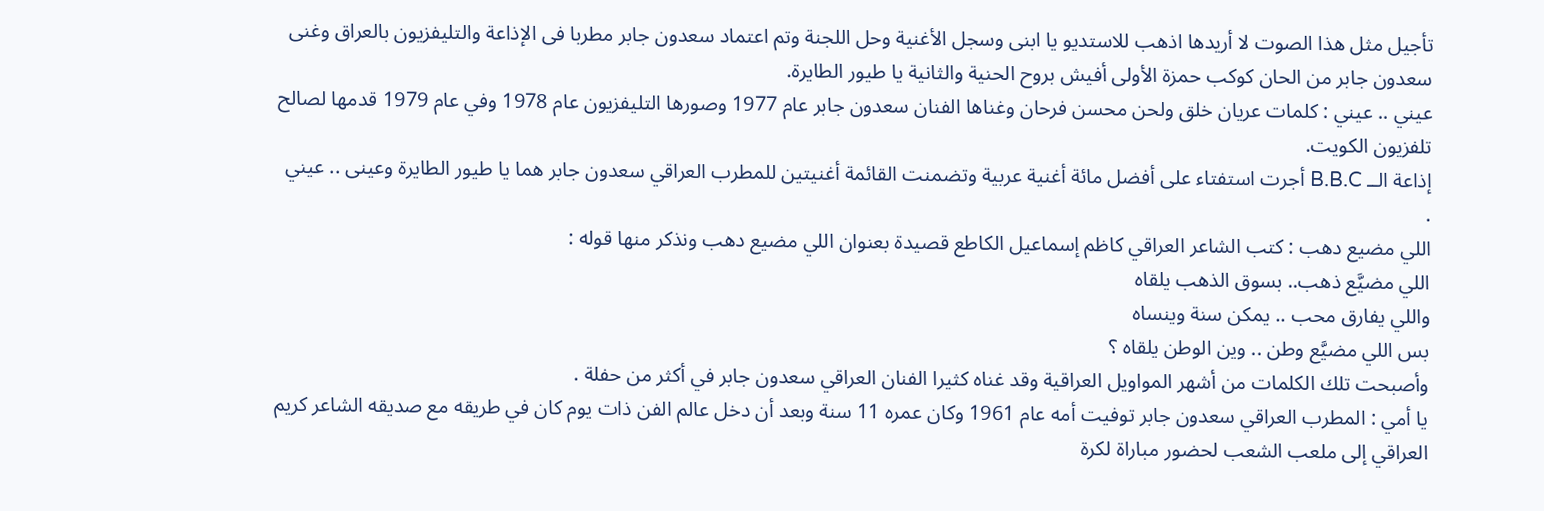تأجيل مثل هذا الصوت لا أريدها اذهب للاستديو يا ابنى وسجل الأغنية وحل اللجنة وتم اعتماد سعدون جابر مطربا فى الإذاعة والتليفزيون بالعراق وغنى سعدون جابر من الحان كوكب حمزة الأولى أفيش بروح الحنية والثانية يا طيور الطايرة.
عيني .. عيني : كلمات عريان خلق ولحن محسن فرحان وغناها الفنان سعدون جابر عام 1977 وصورها التليفزيون عام 1978 وفي عام 1979 قدمها لصالح تلفزيون الكويت.
إذاعة الــ B.B.C أجرت استفتاء على أفضل مائة أغنية عربية وتضمنت القائمة أغنيتين للمطرب العراقي سعدون جابر هما يا طيور الطايرة وعينى .. عيني .
اللي مضيع دهب : كتب الشاعر العراقي كاظم إسماعيل الكاطع قصيدة بعنوان اللي مضيع دهب ونذكر منها قوله :
اللي مضيَّع ذهب.. بسوق الذهب يلقاه
واللي يفارق محب .. يمكن سنة وينساه
بس اللي مضيَّع وطن .. وين الوطن يلقاه ؟
وأصبحت تلك الكلمات من أشهر المواويل العراقية وقد غناه كثيرا الفنان العراقي سعدون جابر في أكثر من حفلة .
يا أمي : المطرب العراقي سعدون جابر توفيت أمه عام 1961 وكان عمره 11 سنة وبعد أن دخل عالم الفن ذات يوم كان في طريقه مع صديقه الشاعر كريم العراقي إلى ملعب الشعب لحضور مباراة لكرة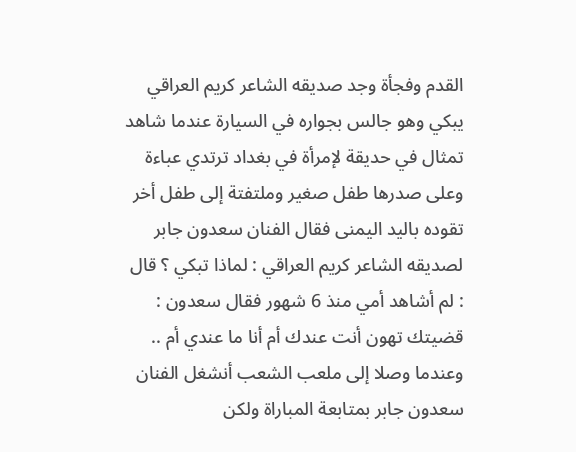القدم وفجأة وجد صديقه الشاعر كريم العراقي يبكي وهو جالس بجواره في السيارة عندما شاهد تمثال في حديقة لإمرأة في بغداد ترتدي عباءة وعلى صدرها طفل صغير وملتفتة إلى طفل أخر تقوده باليد اليمنى فقال الفنان سعدون جابر لصديقه الشاعر كريم العراقي : لماذا تبكي ؟ قال : لم أشاهد أمي منذ 6 شهور فقال سعدون : قضيتك تهون أنت عندك أم أنا ما عندي أم .. وعندما وصلا إلى ملعب الشعب أنشغل الفنان سعدون جابر بمتابعة المباراة ولكن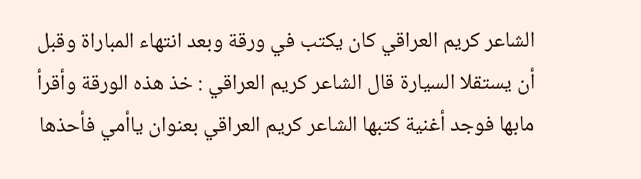الشاعر كريم العراقي كان يكتب في ورقة وبعد انتهاء المباراة وقبل أن يستقلا السيارة قال الشاعر كريم العراقي : خذ هذه الورقة وأقرأ مابها فوجد أغنية كتبها الشاعر كريم العراقي بعنوان ياأمي فأحذها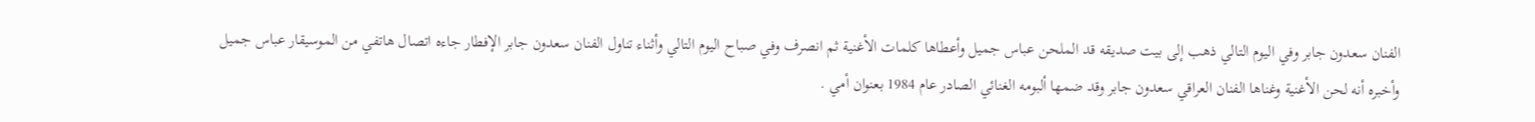الفنان سعدون جابر وفي اليوم التالي ذهب إلى بيت صديقه قد الملحن عباس جميل وأعطاها كلمات الأغنية ثم انصرف وفي صباح اليوم التالي وأثناء تناول الفنان سعدون جابر الإفطار جاءه اتصال هاتفي من الموسيقار عباس جميل وأخبره أنه لحن الأغنية وغناها الفنان العراقي سعدون جابر وقد ضمها ألبومه الغنائي الصادر عام 1984 بعنوان أمي .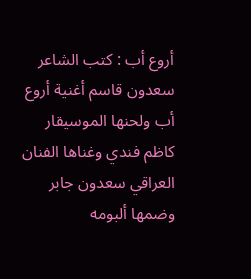أروع أب : كتب الشاعر سعدون قاسم أغنية أروع أب ولحنها الموسيقار كاظم فندي وغناها الفنان العراقي سعدون جابر وضمها ألبومه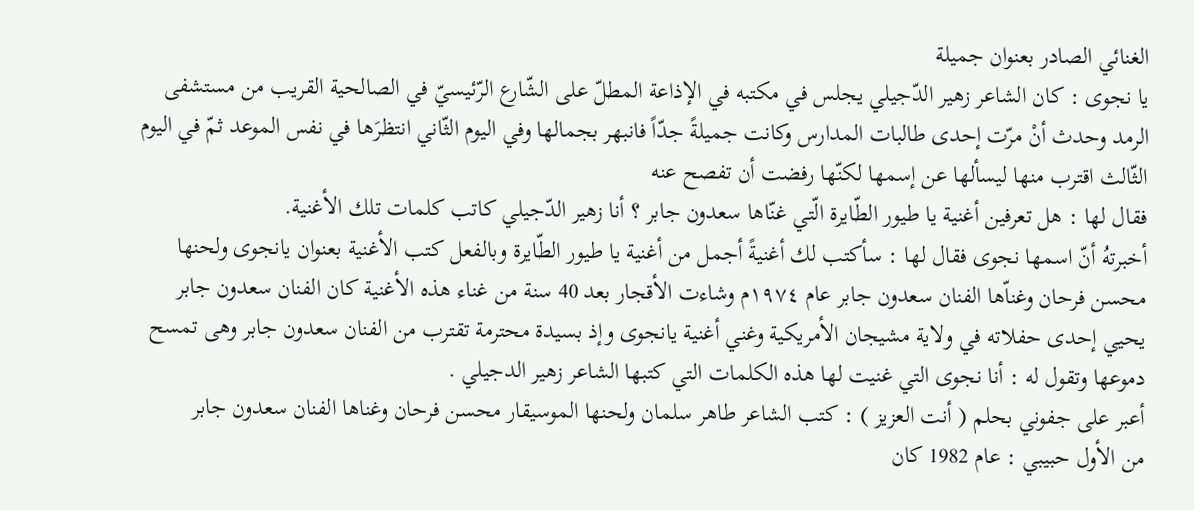الغنائي الصادر بعنوان جميلة
يا نجوى : كان الشاعر زهير الدّجيلي يجلس في مكتبه في الإذاعة المطلّ على الشّارع الرّئيسيّ في الصالحية القريب من مستشفى الرمد وحدث أنْ مرّت إحدى طالبات المدارس وكانت جميلةً جدّاً فانبهر بجمالها وفي اليوم الثّاني انتظرَها في نفس الموعد ثمّ في اليوم الثّالث اقترب منها ليسألها عن إسمها لكنّها رفضت أن تفصح عنه
فقال لها : هل تعرفين أغنية يا طيور الطّايرة الّتي غنّاها سعدون جابر ؟ أنا زهير الدّجيلي كاتب كلمات تلك الأغنية.
أخبرتهُ أنّ اسمها نجوى فقال لها : سأكتب لك أغنيةً أجمل من أغنية يا طيور الطّايرة وبالفعل كتب الأغنية بعنوان يانجوى ولحنها محسن فرحان وغناّها الفنان سعدون جابر عام ١٩٧٤م وشاءت الأقجار بعد 40 سنة من غناء هذه الأغنية كان الفنان سعدون جابر يحيي إحدى حفلاته في ولاية مشيجان الأمريكية وغني أغنية يانجوى وإذ بسيدة محترمة تقترب من الفنان سعدون جابر وهى تمسح دموعها وتقول له : أنا نجوى التي غنيت لها هذه الكلمات التي كتبها الشاعر زهير الدجيلي .
أعبر على جفوني بحلم ( أنت العزيز ) : كتب الشاعر طاهر سلمان ولحنها الموسيقار محسن فرحان وغناها الفنان سعدون جابر
من الأول حبيبي : عام 1982 كان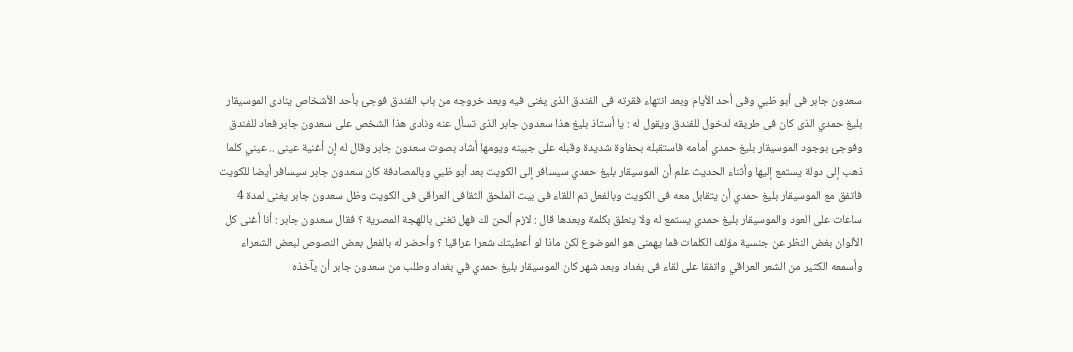سعدون جابر فى أبو ظبي وفى أحد الأيام وبعد انتهاء فقرته فى الفندق الذى يغنى فيه وبعد خروجه من باب الفندق فوجئ بأحد الأشخاص ينادى الموسيقار بليغ حمدي الذى كان فى طريقه لدخول للفندق ويقول له : يا أستاذ بليغ هذا سعدون جابر الذى تسأل عنه ونادى هذا الشخص على سعدون جابر فعاد للفندق وفوجئ بوجود الموسيقار بليغ حمدي أمامه فاستقبله بحفاوة شديدة وقبله على جبينه ويومها أشاد بصوت سعدون جابر وقال له إن أغنية عينى .. عيني كلما ذهب إلى دولة يستمع إليها وأثناء الحديث علم أن الموسيقار بليغ حمدي سيسافر إلى الكويت بعد أبو ظبي وبالمصادفة كان سعدون جابر سيسافر أيضا للكويت فاتفق مع الموسيقار بليغ حمدي أن يتقابل معه فى الكويت وبالفعل تم اللقاء فى بيت الملحق الثقافى العراقى فى الكويت وظل سعدون جابر يغنى لمدة 4 ساعات على العود والموسيقار بليغ حمدي يستمع له ولا ينطق بكلمة وبعدها قال : لازم ألحن لك فهل تغنى باللهجة المصرية ؟ فقال سعدون جابر : أنا أغنى كل الألوان بغض النظر عن جنسية مؤلف الكلمات فما يهمنى هو الموضوع لكن ماذا لو أعطيتك شعرا عراقيا ؟ وأحضر له بالفعل بعض النصوص لبعض الشعراء وأسمعه الكثير من الشعر العراقي واتفقا على لقاء فى بغداد وبعد شهر كان الموسيقار بليغ حمدي في بغداد وطلب من سعدون جابر أن يآخذه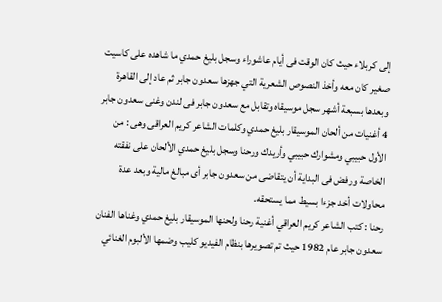إلى كربلاء حيث كان الوقت فى أيام عاشوراء وسجل بليغ حمدي ما شاهده على كاسيت صغير كان معه وأخذ النصوص الشعرية التي جهزها سعدون جابر ثم عاد إلى القاهرة وبعدها بسبعة أشهر سجل موسيقاه وتقابل مع سعدون جابر فى لندن وغنى سعدون جابر 4 أغنيات من ألحان الموسيقار بليغ حمدي وكلمات الشاعر كريم العراقى وهى : من الأول حبيبي ومشوارك حبيبي وأريدك ورحنا وسجل بليغ حمدي الألحان على نفقته الخاصة ورفض فى البداية أن يتقاضى من سعدون جابر أى مبالغ مالية وبعد عدة محاولات أخد جزءا بسيط مما يستحقه.
رحنا : كتب الشاعر كريم العراقي أغنية رحنا ولحنها الموسيقار بليغ حمدي وغناها الفنان سعدون جابر عام 1982 حيث تم تصويرها بنظام الفيديو كليب وضمها الألبوم الغنائي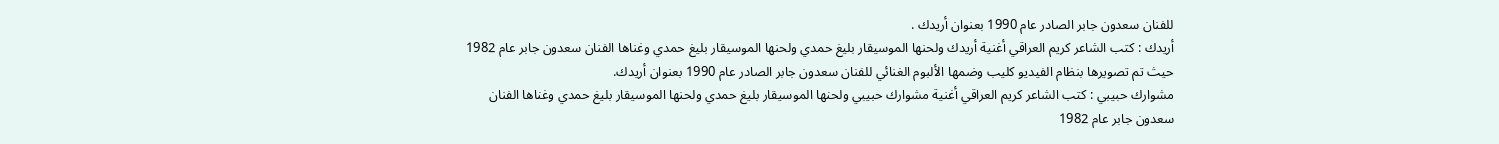للفنان سعدون جابر الصادر عام 1990 بعنوان أريدك .
أريدك : كتب الشاعر كريم العراقي أغنية أريدك ولحنها الموسيقار بليغ حمدي ولحنها الموسيقار بليغ حمدي وغناها الفنان سعدون جابر عام 1982 حيث تم تصويرها بنظام الفيديو كليب وضمها الألبوم الغنائي للفنان سعدون جابر الصادر عام 1990 بعنوان أريدك.
مشوارك حبيبي : كتب الشاعر كريم العراقي أغنية مشوارك حبيبي ولحنها الموسيقار بليغ حمدي ولحنها الموسيقار بليغ حمدي وغناها الفنان سعدون جابر عام 1982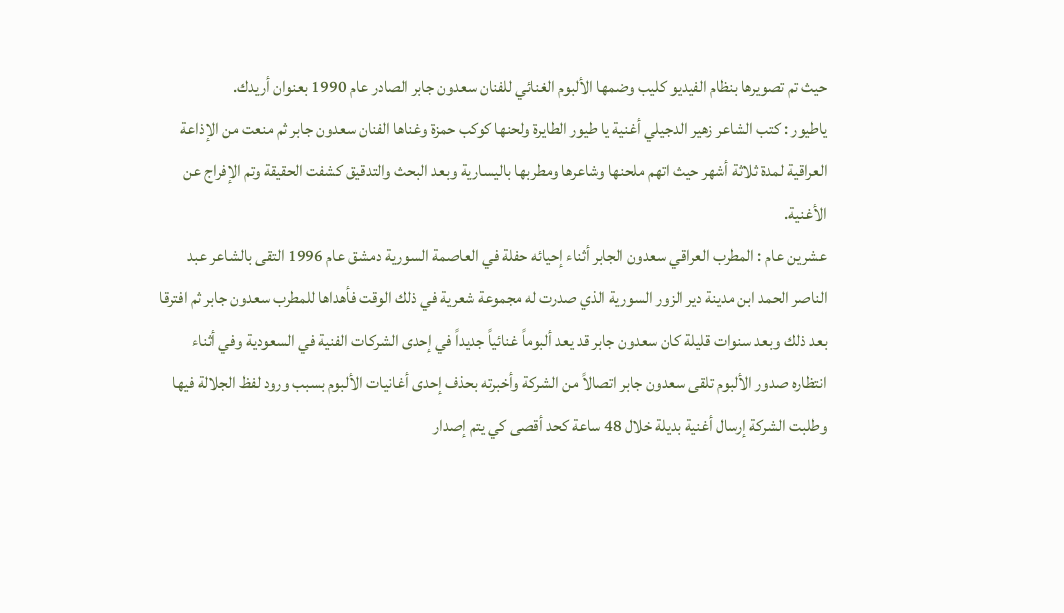حيث تم تصويرها بنظام الفيديو كليب وضمها الألبوم الغنائي للفنان سعدون جابر الصادر عام 1990 بعنوان أريدك.
ياطيور : كتب الشاعر زهير الدجيلي أغنية يا طيور الطايرة ولحنها كوكب حمزة وغناها الفنان سعدون جابر ثم منعت من الإذاعة العراقية لمدة ثلاثة أشهر حيث اتهم ملحنها وشاعرها ومطربها باليسارية وبعد البحث والتدقيق كشفت الحقيقة وتم الإفراج عن الأغنية.
عشرين عام : المطرب العراقي سعدون الجابر أثناء إحيائه حفلة في العاصمة السورية دمشق عام 1996 التقى بالشاعر عبد الناصر الحمد ابن مدينة دير الزور السورية الذي صدرت له مجموعة شعرية في ذلك الوقت فأهداها للمطرب سعدون جابر ثم افترقا بعد ذلك وبعد سنوات قليلة كان سعدون جابر قد يعد ألبوماً غنائياً جديداً في إحدى الشركات الفنية في السعودية وفي أثناء انتظاره صدور الألبوم تلقى سعدون جابر اتصالاً من الشركة وأخبرته بحذف إحدى أغانيات الألبوم بسبب ورود لفظ الجلالة فيها وطلبت الشركة إرسال أغنية بديلة خلال 48 ساعة كحد أقصى كي يتم إصدار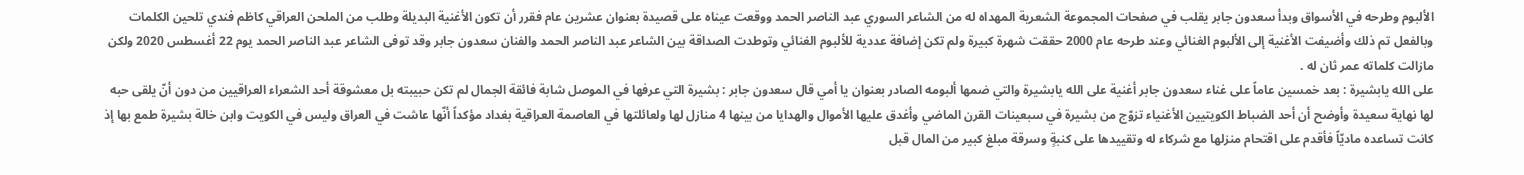الألبوم وطرحه في الأسواق وبدأ سعدون جابر يقلب في صفحات المجموعة الشعرية المهداه له من الشاعر السوري عبد الناصر الحمد ووقعت عيناه على قصيدة بعنوان عشرين عام فقرر أن تكون الأغنية البديلة وطلب من الملحن العراقي كاظم فندي تلحين الكلمات وبالفعل تم ذلك وأضيفت الأغنية إلى الألبوم الغنائي وعند طرحه عام 2000 حققت شهرة كبيرة ولم تكن إضافة عددية للألبوم الغنائي وتوطدت الصداقة بين الشاعر عبد الناصر الحمد والفنان سعدون جابر وقد توفى الشاعر عبد الناصر الحمد يوم 22 أغسطس 2020 ولكن مازالت كلماته عمر ثان له .
على الله يابشيرة : بعد خمسين عاماً على غناء سعدون جابر أغنية على الله يابشيرة والتي ضمها ألبومه الصادر بعنوان يا أمي قال سعدون جابر : بشيرة التي عرفها في الموصل شابة فائقة الجمال لم تكن حبيبته بل معشوقة أحد الشعراء العراقيين من دون أنّ يلقى حبه لها نهاية سعيدة وأوضح أن أحد الضباط الكويتيين الأغنياء تزوّج من بشيرة في سبعينات القرن الماضي وأغدق عليها الأموال والهدايا من بينها 4 منازل لها ولعائلتها في العاصمة العراقية بغداد مؤكداً أنّها عاشت في العراق وليس في الكويت وابن خالة بشيرة طمع بها إذ كانت تساعده ماديّاً فأقدم على اقتحام منزلها مع شركاء له وتقييدها على كنبةٍ وسرقة مبلغ كبير من المال قبل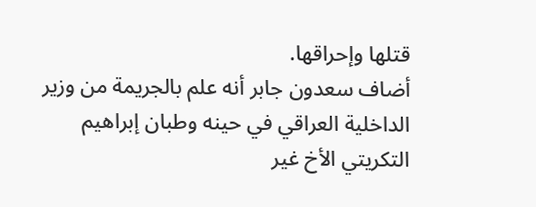قتلها وإحراقها.
أضاف سعدون جابر أنه علم بالجريمة من وزير الداخلية العراقي في حينه وطبان إبراهيم التكريتي الأخ غير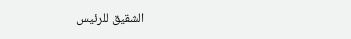الشقيق للرئيس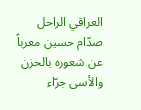العراقي الراحل صدّام حسين معرباً عن شعوره بالحزن والأسى جرّاء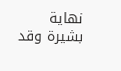نهاية بشيرة وقد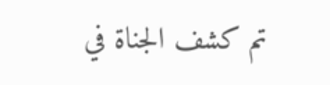تم كشف الجناة في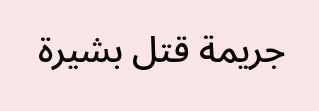جريمة قتل بشيرة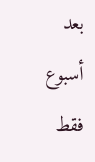بعد أسبوع فقط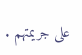على جريمتهم .